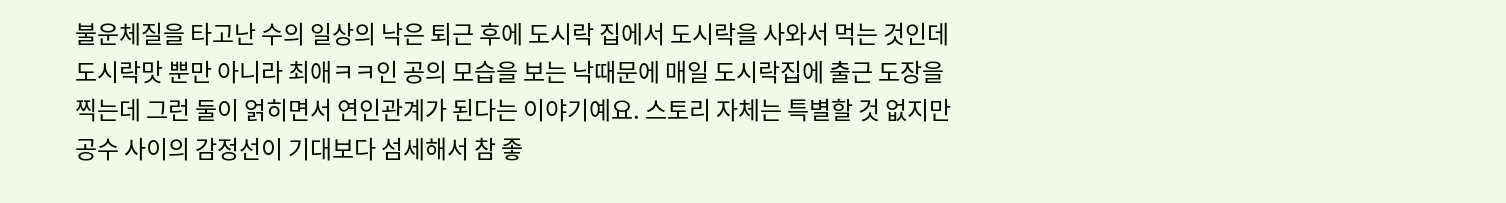불운체질을 타고난 수의 일상의 낙은 퇴근 후에 도시락 집에서 도시락을 사와서 먹는 것인데 도시락맛 뿐만 아니라 최애ㅋㅋ인 공의 모습을 보는 낙때문에 매일 도시락집에 출근 도장을 찍는데 그런 둘이 얽히면서 연인관계가 된다는 이야기예요. 스토리 자체는 특별할 것 없지만 공수 사이의 감정선이 기대보다 섬세해서 참 좋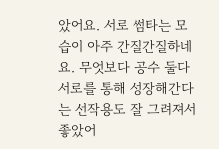았어요. 서로 썸타는 모습이 아주 간질간질하네요. 무엇보다 공수 둘다 서로를 통해 성장해간다는 선작용도 잘 그려져서 좋았어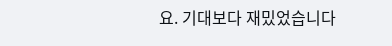요. 기대보다 재밌었습니다